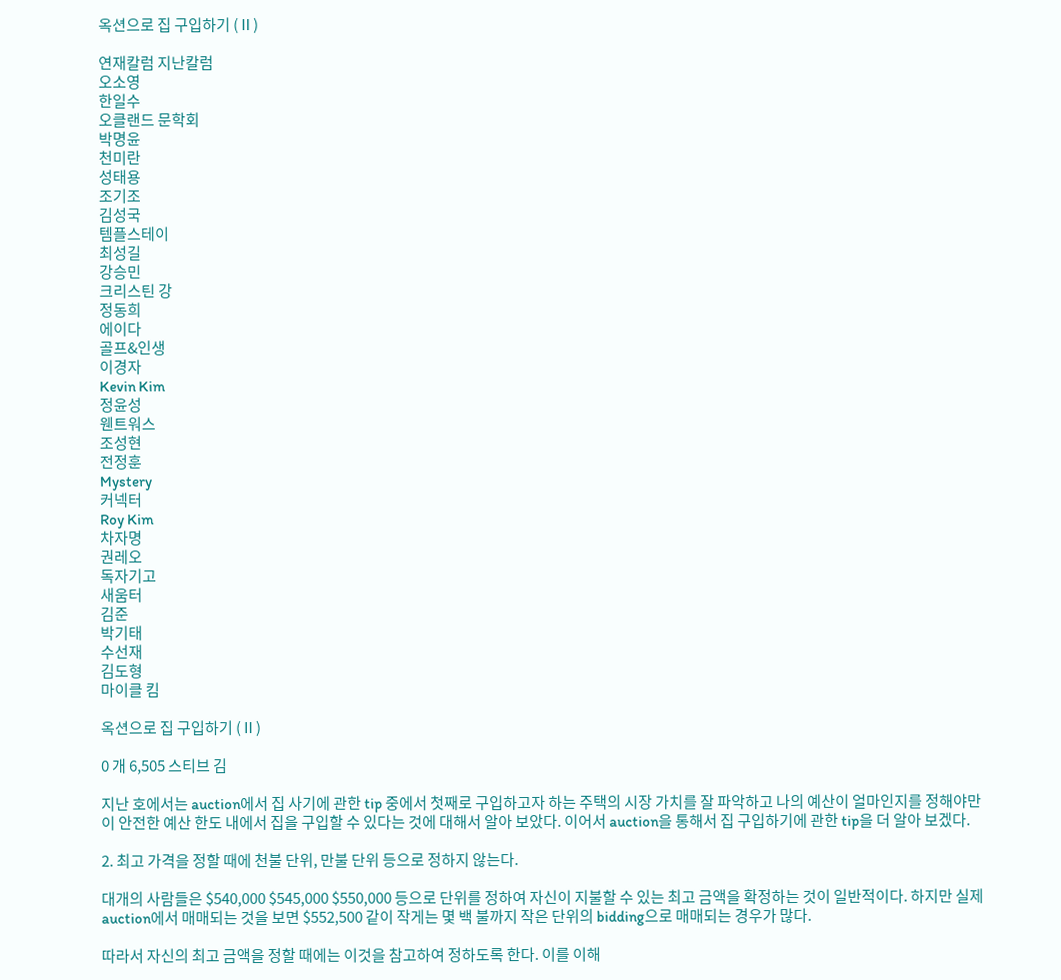옥션으로 집 구입하기 (Ⅱ)

연재칼럼 지난칼럼
오소영
한일수
오클랜드 문학회
박명윤
천미란
성태용
조기조
김성국
템플스테이
최성길
강승민
크리스틴 강
정동희
에이다
골프&인생
이경자
Kevin Kim
정윤성
웬트워스
조성현
전정훈
Mystery
커넥터
Roy Kim
차자명
권레오
독자기고
새움터
김준
박기태
수선재
김도형
마이클 킴

옥션으로 집 구입하기 (Ⅱ)

0 개 6,505 스티브 김

지난 호에서는 auction에서 집 사기에 관한 tip 중에서 첫째로 구입하고자 하는 주택의 시장 가치를 잘 파악하고 나의 예산이 얼마인지를 정해야만이 안전한 예산 한도 내에서 집을 구입할 수 있다는 것에 대해서 알아 보았다. 이어서 auction을 통해서 집 구입하기에 관한 tip을 더 알아 보겠다.

2. 최고 가격을 정할 때에 천불 단위, 만불 단위 등으로 정하지 않는다.

대개의 사람들은 $540,000 $545,000 $550,000 등으로 단위를 정하여 자신이 지불할 수 있는 최고 금액을 확정하는 것이 일반적이다. 하지만 실제 auction에서 매매되는 것을 보면 $552,500 같이 작게는 몇 백 불까지 작은 단위의 bidding으로 매매되는 경우가 많다.

따라서 자신의 최고 금액을 정할 때에는 이것을 참고하여 정하도록 한다. 이를 이해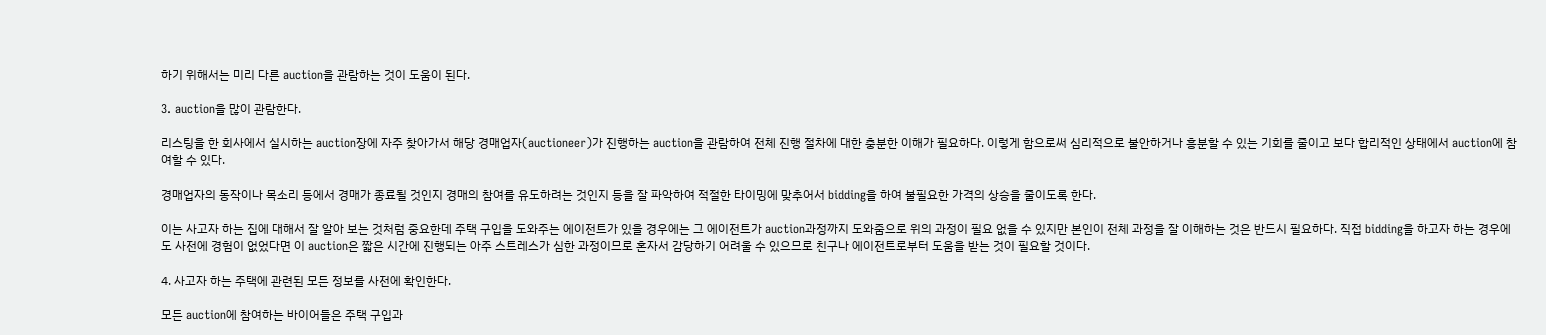하기 위해서는 미리 다른 auction을 관람하는 것이 도움이 된다.

3. auction을 많이 관람한다.

리스팅을 한 회사에서 실시하는 auction장에 자주 찾아가서 해당 경매업자(auctioneer)가 진행하는 auction을 관람하여 전체 진행 절차에 대한 충분한 이해가 필요하다. 이렇게 함으로써 심리적으로 불안하거나 흥분할 수 있는 기회를 줄이고 보다 합리적인 상태에서 auction에 참여할 수 있다.

경매업자의 동작이나 목소리 등에서 경매가 종료될 것인지 경매의 참여를 유도하려는 것인지 등을 잘 파악하여 적절한 타이밍에 맞추어서 bidding을 하여 불필요한 가격의 상승을 줄이도록 한다.

이는 사고자 하는 집에 대해서 잘 알아 보는 것처럼 중요한데 주택 구입을 도와주는 에이전트가 있을 경우에는 그 에이전트가 auction과정까지 도와줌으로 위의 과정이 필요 없을 수 있지만 본인이 전체 과정을 잘 이해하는 것은 반드시 필요하다. 직접 bidding을 하고자 하는 경우에도 사전에 경험이 없었다면 이 auction은 짧은 시간에 진행되는 아주 스트레스가 심한 과정이므로 혼자서 감당하기 어려울 수 있으므로 친구나 에이전트로부터 도움을 받는 것이 필요할 것이다.

4. 사고자 하는 주택에 관련된 모든 정보를 사전에 확인한다.

모든 auction에 참여하는 바이어들은 주택 구입과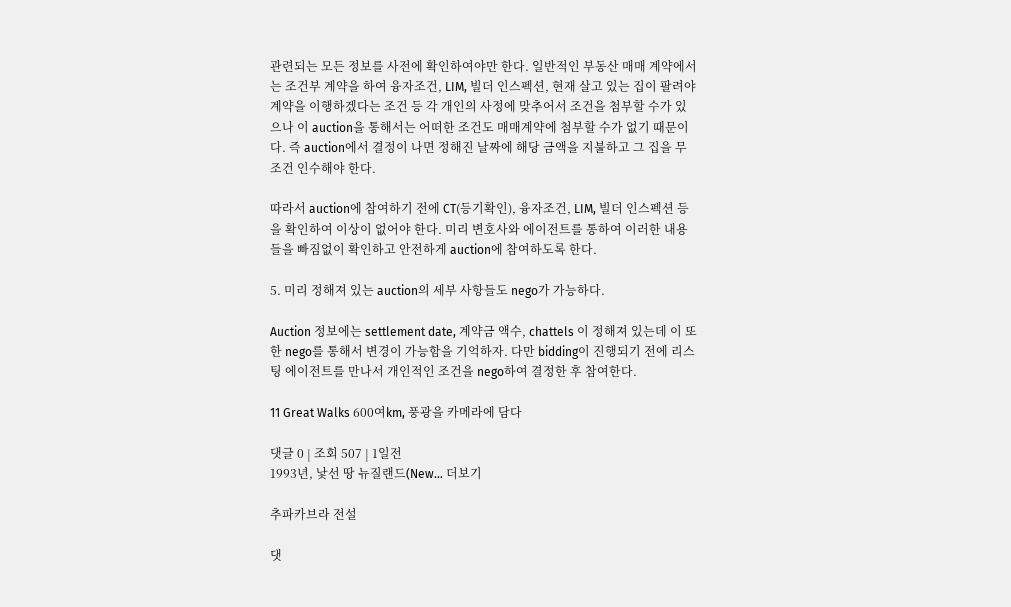관련되는 모든 정보를 사전에 확인하여야만 한다. 일반적인 부동산 매매 계약에서는 조건부 계약을 하여 융자조건, LIM, 빌더 인스펙션, 현재 살고 있는 집이 팔려야 계약을 이행하겠다는 조건 등 각 개인의 사정에 맞추어서 조건을 첨부할 수가 있으나 이 auction을 통해서는 어떠한 조건도 매매계약에 첨부할 수가 없기 때문이다. 즉 auction에서 결정이 나면 정해진 날짜에 해당 금액을 지불하고 그 집을 무조건 인수해야 한다.

따라서 auction에 참여하기 전에 CT(등기확인), 융자조건, LIM, 빌더 인스펙션 등을 확인하여 이상이 없어야 한다. 미리 변호사와 에이전트를 통하여 이러한 내용들을 빠짐없이 확인하고 안전하게 auction에 참여하도록 한다.

5. 미리 정해져 있는 auction의 세부 사항들도 nego가 가능하다.

Auction 정보에는 settlement date, 계약금 액수, chattels 이 정해져 있는데 이 또한 nego를 통해서 변경이 가능함을 기억하자. 다만 bidding이 진행되기 전에 리스팅 에이전트를 만나서 개인적인 조건을 nego하여 결정한 후 참여한다.

11 Great Walks 600여km, 풍광을 카메라에 담다

댓글 0 | 조회 507 | 1일전
1993년, 낯선 땅 뉴질랜드(New… 더보기

추파카브라 전설

댓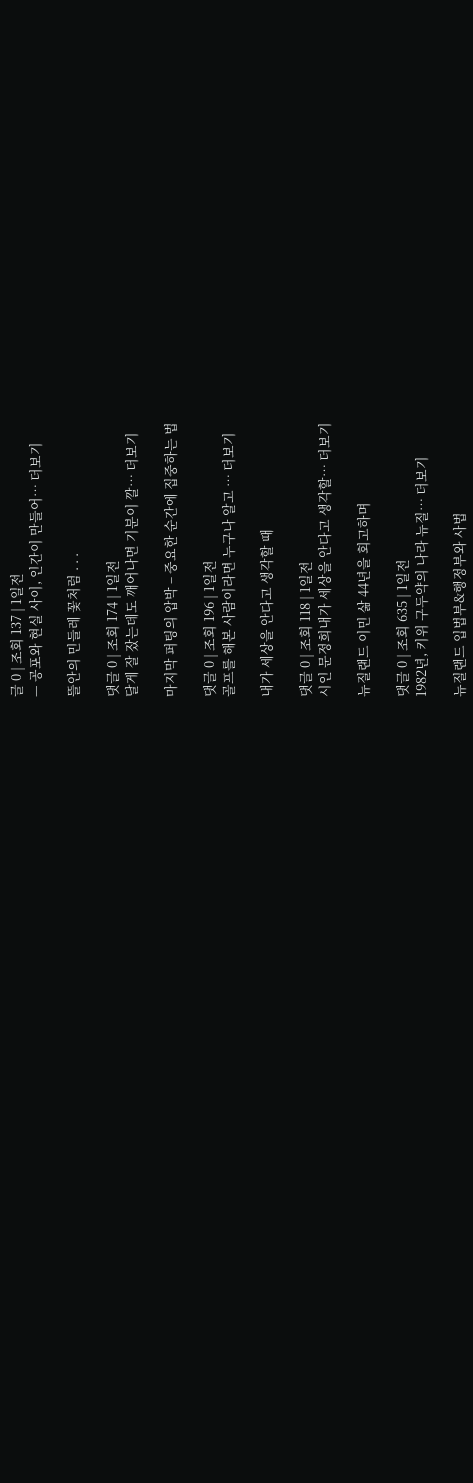글 0 | 조회 137 | 1일전
— 공포와 현실 사이, 인간이 만들어… 더보기

뜰안의 민들레 꽃처럼 . . .

댓글 0 | 조회 174 | 1일전
달게 잘 잤는데도 깨어나면 기분이 깔… 더보기

마지막 퍼팅의 압박 – 중요한 순간에 집중하는 법

댓글 0 | 조회 196 | 1일전
골프를 해본 사람이라면 누구나 알고 … 더보기

내가 세상을 안다고 생각할 때

댓글 0 | 조회 118 | 1일전
시인 문정희내가 세상을 안다고 생각할… 더보기

뉴질랜드 이민 삶 44년을 회고하며

댓글 0 | 조회 635 | 1일전
1982년, 키위 구두약의 나라 뉴질… 더보기

뉴질랜드 입법부&행정부와 사법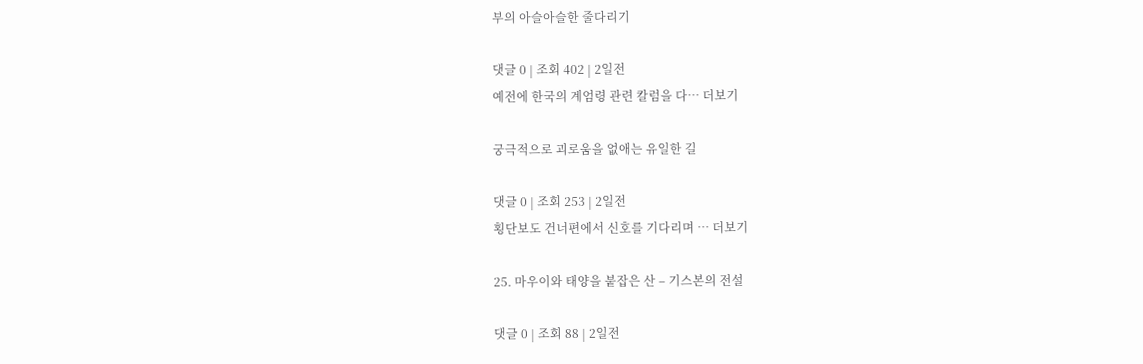부의 아슬아슬한 줄다리기

댓글 0 | 조회 402 | 2일전
예전에 한국의 계엄령 관련 칼럼을 다… 더보기

궁극적으로 괴로움을 없애는 유일한 길

댓글 0 | 조회 253 | 2일전
횡단보도 건너편에서 신호를 기다리며 … 더보기

25. 마우이와 태양을 붙잡은 산 – 기스본의 전설

댓글 0 | 조회 88 | 2일전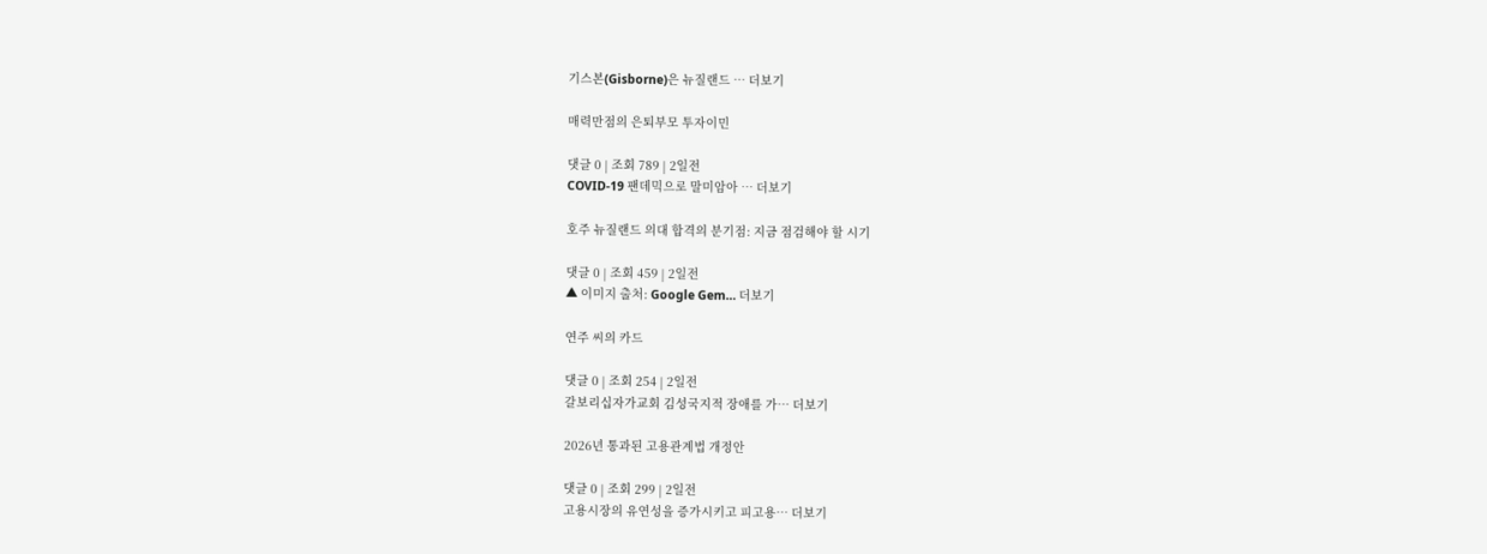기스본(Gisborne)은 뉴질랜드 … 더보기

매력만점의 은퇴부모 투자이민

댓글 0 | 조회 789 | 2일전
COVID-19 팬데믹으로 말미암아 … 더보기

호주 뉴질랜드 의대 합격의 분기점: 지금 점검해야 할 시기

댓글 0 | 조회 459 | 2일전
▲ 이미지 출처: Google Gem… 더보기

연주 씨의 카드

댓글 0 | 조회 254 | 2일전
갈보리십자가교회 김성국지적 장애를 가… 더보기

2026년 통과된 고용관계법 개정안

댓글 0 | 조회 299 | 2일전
고용시장의 유연성을 증가시키고 피고용… 더보기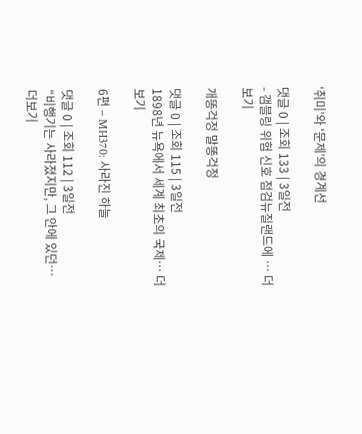‘취미’와 ‘문제’의 경계선

댓글 0 | 조회 133 | 3일전
- 갬블링 위험 신호 점검뉴질랜드에 … 더보기

개똥걱정 말똥걱정

댓글 0 | 조회 115 | 3일전
1898년 뉴욕에서 세계 최초의 국제… 더보기

6편 – MH370: 사라진 하늘

댓글 0 | 조회 112 | 3일전
“비행기는 사라졌지만, 그 안에 있던… 더보기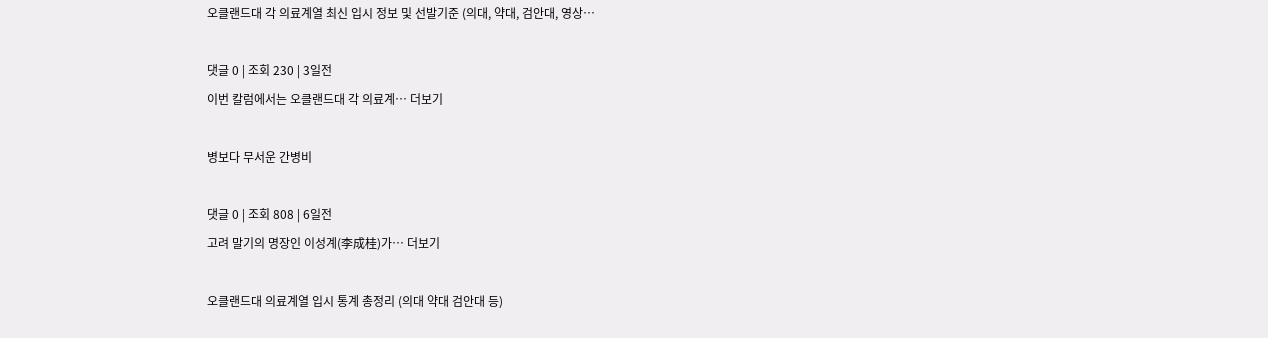오클랜드대 각 의료계열 최신 입시 정보 및 선발기준 (의대, 약대, 검안대, 영상…

댓글 0 | 조회 230 | 3일전
이번 칼럼에서는 오클랜드대 각 의료계… 더보기

병보다 무서운 간병비

댓글 0 | 조회 808 | 6일전
고려 말기의 명장인 이성계(李成桂)가… 더보기

오클랜드대 의료계열 입시 통계 총정리 (의대 약대 검안대 등)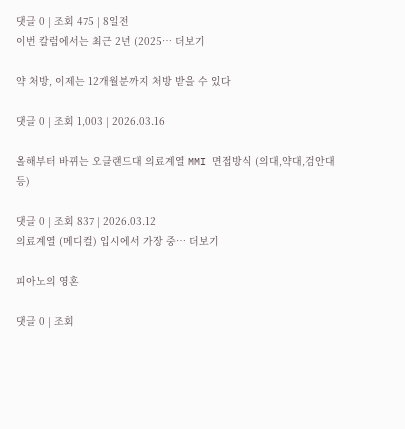댓글 0 | 조회 475 | 8일전
이번 칼럼에서는 최근 2년 (2025… 더보기

약 처방, 이제는 12개월분까지 처방 받을 수 있다

댓글 0 | 조회 1,003 | 2026.03.16

올해부터 바뀌는 오클랜드대 의료계열 MMI 면접방식 (의대,약대,검안대 등)

댓글 0 | 조회 837 | 2026.03.12
의료계열 (메디컬) 입시에서 가장 중… 더보기

피아노의 영혼

댓글 0 | 조회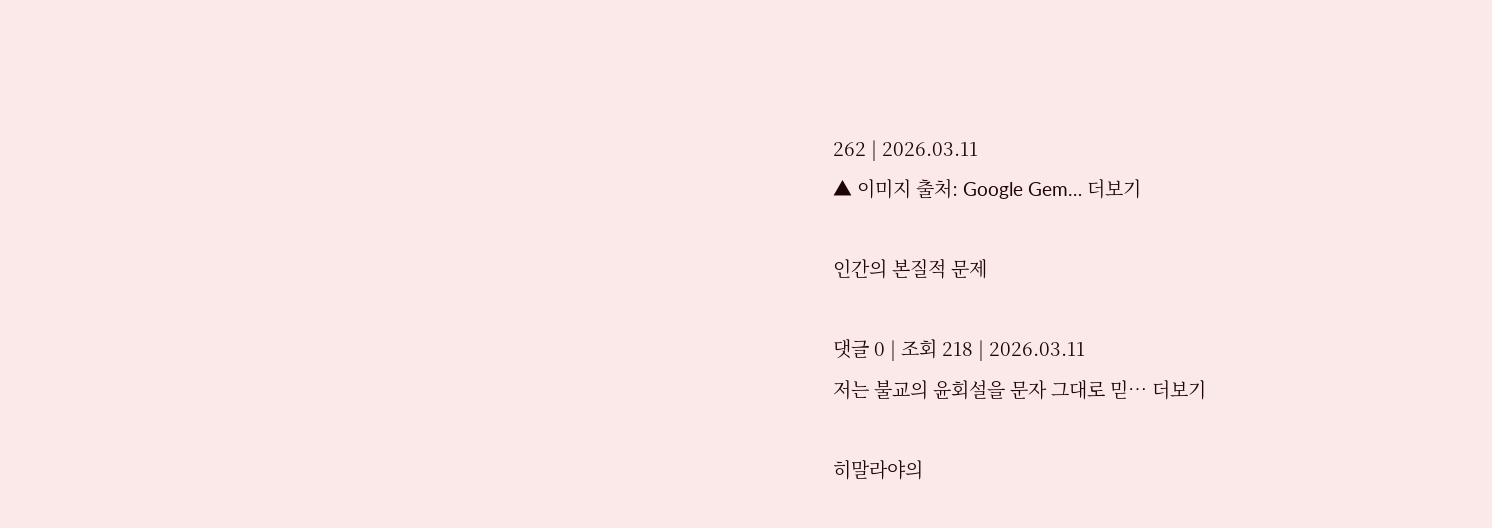262 | 2026.03.11
▲ 이미지 출처: Google Gem… 더보기

인간의 본질적 문제

댓글 0 | 조회 218 | 2026.03.11
저는 불교의 윤회설을 문자 그대로 믿… 더보기

히말라야의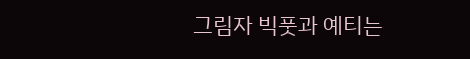그림자 빅풋과 예티는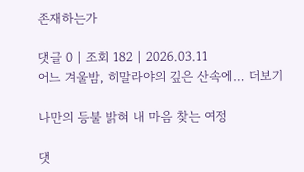존재하는가

댓글 0 | 조회 182 | 2026.03.11
어느 겨울밤, 히말라야의 깊은 산속에… 더보기

나만의 등불 밝혀 내 마음 찾는 여정

댓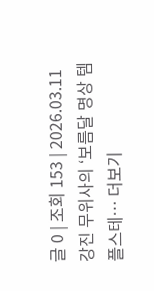글 0 | 조회 153 | 2026.03.11
강진 무위사의 ‘보름달 명상 템플스테… 더보기